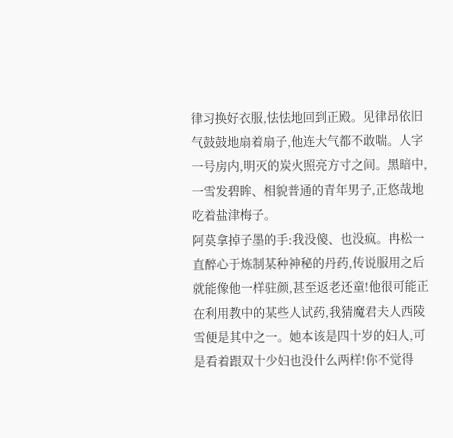律习换好衣服,怯怯地回到正殿。见律昂依旧气鼓鼓地扇着扇子,他连大气都不敢喘。人字一号房内,明灭的炭火照亮方寸之间。黑暗中,一雪发碧眸、相貌普通的青年男子,正悠哉地吃着盐津梅子。
阿莫拿掉子墨的手:我没傻、也没疯。冉松一直醉心于炼制某种神秘的丹药,传说服用之后就能像他一样驻颜,甚至返老还童!他很可能正在利用教中的某些人试药,我猜魔君夫人西陵雪便是其中之一。她本该是四十岁的妇人,可是看着跟双十少妇也没什么两样!你不觉得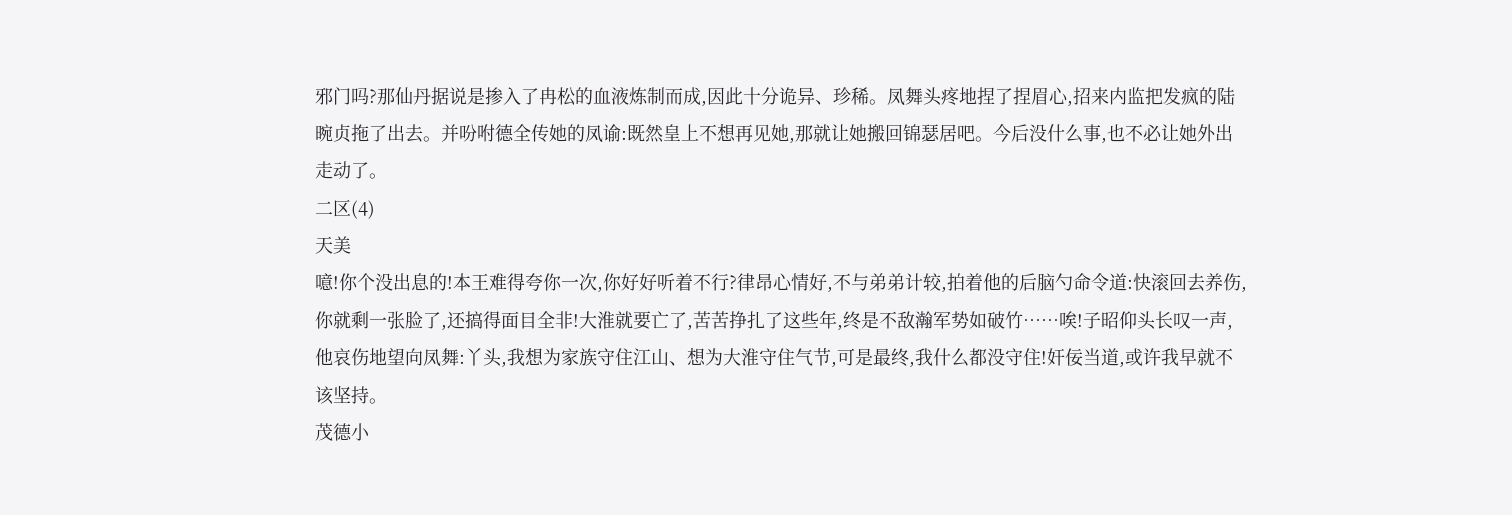邪门吗?那仙丹据说是掺入了冉松的血液炼制而成,因此十分诡异、珍稀。凤舞头疼地捏了捏眉心,招来内监把发疯的陆晼贞拖了出去。并吩咐德全传她的凤谕:既然皇上不想再见她,那就让她搬回锦瑟居吧。今后没什么事,也不必让她外出走动了。
二区(4)
天美
噫!你个没出息的!本王难得夸你一次,你好好听着不行?律昂心情好,不与弟弟计较,拍着他的后脑勺命令道:快滚回去养伤,你就剩一张脸了,还搞得面目全非!大淮就要亡了,苦苦挣扎了这些年,终是不敌瀚军势如破竹……唉!子昭仰头长叹一声,他哀伤地望向凤舞:丫头,我想为家族守住江山、想为大淮守住气节,可是最终,我什么都没守住!奸佞当道,或许我早就不该坚持。
茂德小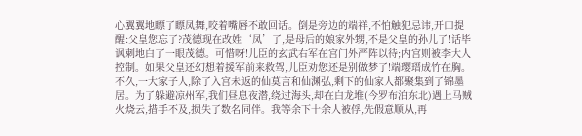心翼翼地瞟了瞟凤舞,咬着嘴唇不敢回话。倒是旁边的端祥,不怕触犯忌讳,开口提醒:父皇您忘了?茂德现在改姓‘凤’了,是母后的娘家外甥,不是父皇的孙儿了!话毕讽刺地白了一眼茂德。可惜呀!儿臣的玄武右军在宫门外严阵以待;内宫则被李大人控制。如果父皇还幻想着援军前来救驾,儿臣劝您还是别做梦了!端璎瑨成竹在胸。
不久,一大家子人,除了入宫未返的仙莫言和仙渊弘,剩下的仙家人都聚集到了锦墨居。为了躲避凉州军,我们昼息夜潜,绕过海头,却在白龙堆(今罗布泊东北)遇上马贼火烧云,措手不及,损失了数名同伴。我等余下十余人被俘,先假意顺从,再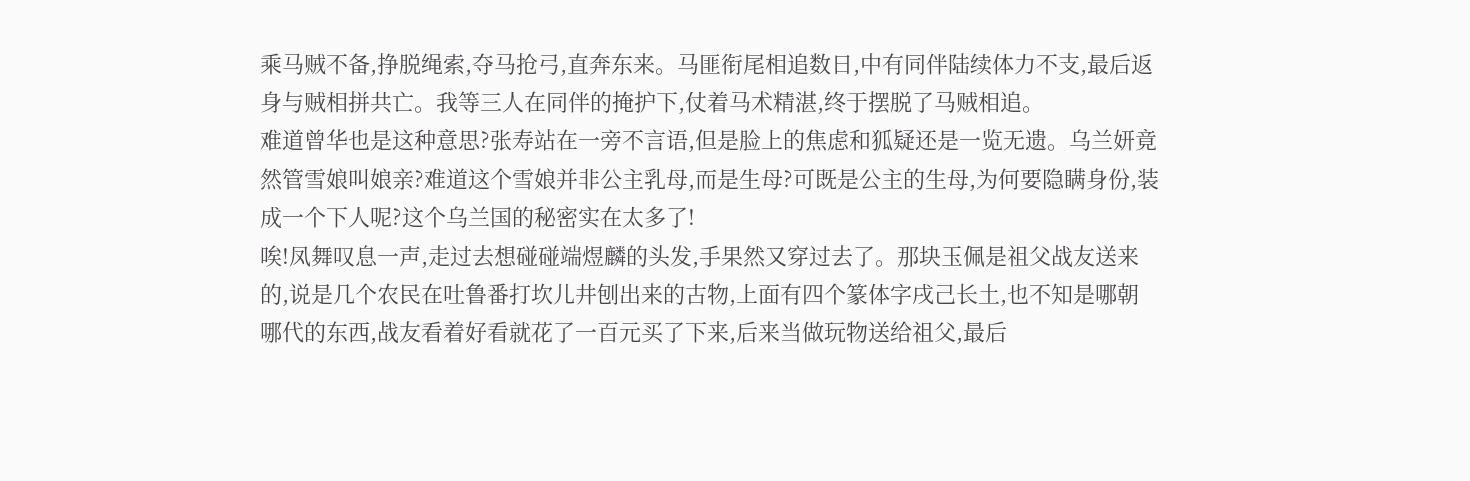乘马贼不备,挣脱绳索,夺马抢弓,直奔东来。马匪衔尾相追数日,中有同伴陆续体力不支,最后返身与贼相拼共亡。我等三人在同伴的掩护下,仗着马术精湛,终于摆脱了马贼相追。
难道曾华也是这种意思?张寿站在一旁不言语,但是脸上的焦虑和狐疑还是一览无遗。乌兰妍竟然管雪娘叫娘亲?难道这个雪娘并非公主乳母,而是生母?可既是公主的生母,为何要隐瞒身份,装成一个下人呢?这个乌兰国的秘密实在太多了!
唉!凤舞叹息一声,走过去想碰碰端煜麟的头发,手果然又穿过去了。那块玉佩是祖父战友送来的,说是几个农民在吐鲁番打坎儿井刨出来的古物,上面有四个篆体字戌己长土,也不知是哪朝哪代的东西,战友看着好看就花了一百元买了下来,后来当做玩物送给祖父,最后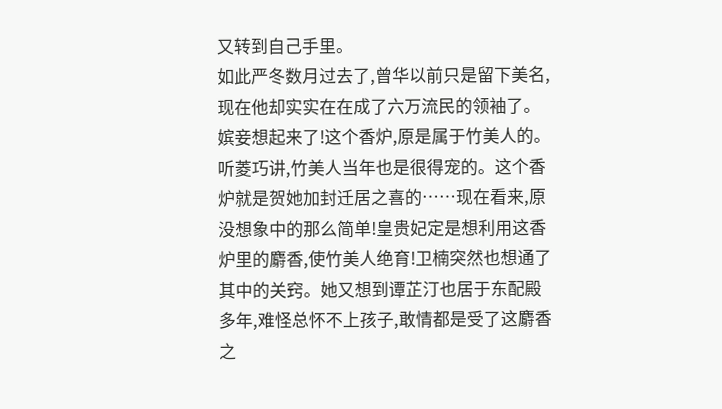又转到自己手里。
如此严冬数月过去了,曾华以前只是留下美名,现在他却实实在在成了六万流民的领袖了。嫔妾想起来了!这个香炉,原是属于竹美人的。听菱巧讲,竹美人当年也是很得宠的。这个香炉就是贺她加封迁居之喜的……现在看来,原没想象中的那么简单!皇贵妃定是想利用这香炉里的麝香,使竹美人绝育!卫楠突然也想通了其中的关窍。她又想到谭芷汀也居于东配殿多年,难怪总怀不上孩子,敢情都是受了这麝香之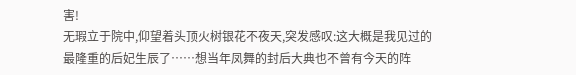害!
无瑕立于院中,仰望着头顶火树银花不夜天,突发感叹:这大概是我见过的最隆重的后妃生辰了……想当年凤舞的封后大典也不曾有今天的阵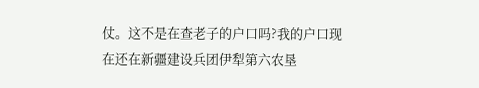仗。这不是在查老子的户口吗?我的户口现在还在新疆建设兵团伊犁第六农垦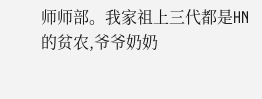师师部。我家祖上三代都是HN的贫农,爷爷奶奶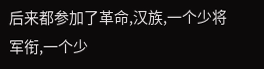后来都参加了革命,汉族,一个少将军衔,一个少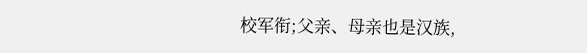校军衔;父亲、母亲也是汉族,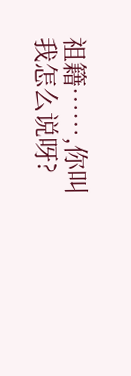祖籍……,你叫我怎么说呀?